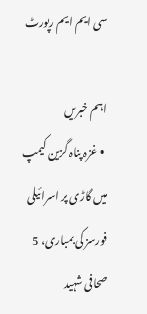سی ایم ایم رپورٹ

اہم خبریں
  • غزہ پناہ گزین کیمپ میں گاڑی پر اسرائیلی فورسز کی بمباری، 5 صحافی شہید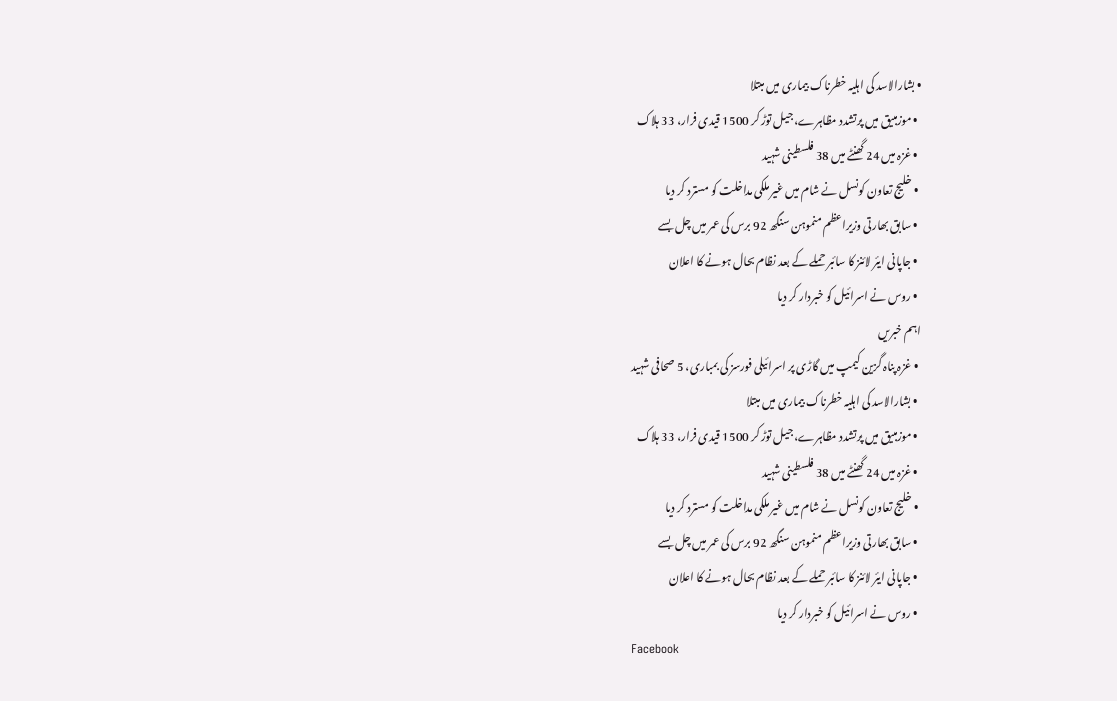• بشارالاسد کی اہلیہ خطرناک بیماری میں مبتلا
  • موزمبیق میں پرتشدد مظاہرے، جیل توڑ کر 1500 قیدی فرار، 33 ہلاک
  • غزہ میں 24 گھنٹے میں 38 فلسطینی شہید
  • خلیج تعاون کونسل نے شام میں غیر ملکی مداخلت کو مسترد کر دیا
  • سابق بھارتی وزیراعظم منموہن سنگھ 92 برس کی عمر میں چل بسے
  • جاپانی ایئر لائنز کا سائبر حملے کے بعد نظام بحال ہونے کا اعلان
  • روس نے اسرائیل کو خبردار کر دیا
اہم خبریں
  • غزہ پناہ گزین کیمپ میں گاڑی پر اسرائیلی فورسز کی بمباری، 5 صحافی شہید
  • بشارالاسد کی اہلیہ خطرناک بیماری میں مبتلا
  • موزمبیق میں پرتشدد مظاہرے، جیل توڑ کر 1500 قیدی فرار، 33 ہلاک
  • غزہ میں 24 گھنٹے میں 38 فلسطینی شہید
  • خلیج تعاون کونسل نے شام میں غیر ملکی مداخلت کو مسترد کر دیا
  • سابق بھارتی وزیراعظم منموہن سنگھ 92 برس کی عمر میں چل بسے
  • جاپانی ایئر لائنز کا سائبر حملے کے بعد نظام بحال ہونے کا اعلان
  • روس نے اسرائیل کو خبردار کر دیا
Facebook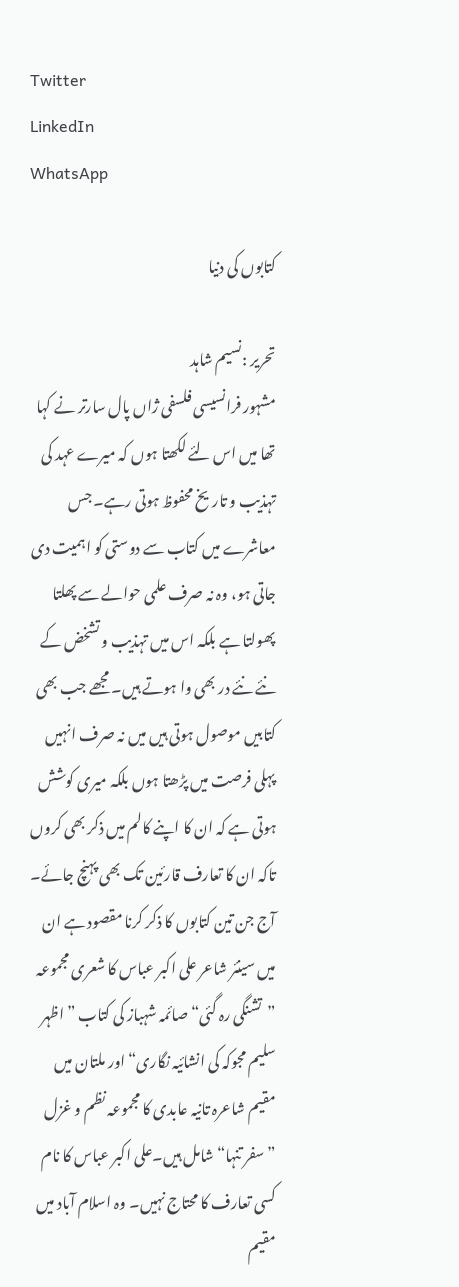Twitter
LinkedIn
WhatsApp

کتابوں کی دنیا

تحریر :نسیم شاہد
مشہور فرانسیسی فلسفی ژاں پال سارتر نے کہا تھا میں اس لئے لکھتا ہوں کہ میرے عہد کی تہذیب و تاریخ محفوظ ہوتی رہے۔ جس معاشرے میں کتاب سے دوستی کو اہمیت دی جاتی ہو، وہ نہ صرف علمی حوالے سے پھلتا پھولتا ہے بلکہ اس میں تہذیب و تشخض کے نئے نئے در بھی وا ہوتے ہیں۔ مجھے جب بھی کتابیں موصول ہوتی ہیں میں نہ صرف انہیں پہلی فرصت میں پڑھتا ہوں بلکہ میری کوشش ہوتی ہے کہ ان کا اپنے کالم میں ذکر بھی کروں تاکہ ان کا تعارف قارئین تک بھی پہنچ جائے۔ آج جن تین کتابوں کا ذکر کرنا مقصود ہے ان میں سینئر شاعر علی اکبر عباس کا شعری مجموعہ ”تشنگی رہ گئی“ صائمہ شہباز کی کتاب ”اظہر سلیم مجوکہ کی انشائیہ نگاری“ اور ملتان میں مقیم شاعرہ تانیہ عابدی کا مجموعہ نظم و غزل ”سفر تنہا“ شامل ہیں۔علی اکبر عباس کا نام کسی تعارف کا محتاج نہیں۔ وہ اسلام آباد میں مقیم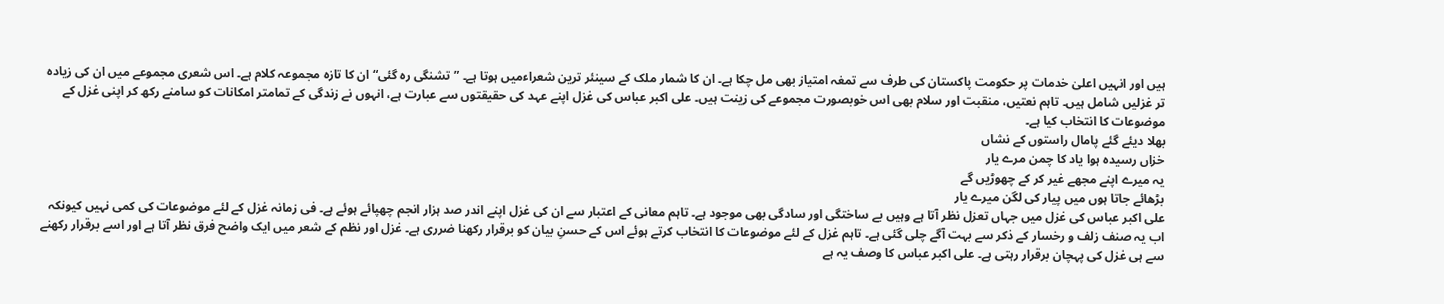ہیں اور انہیں اعلیٰ خدمات پر حکومت پاکستان کی طرف سے تمغہ امتیاز بھی مل چکا ہے۔ ان کا شمار ملک کے سینئر ترین شعراءمیں ہوتا ہے۔ ”تشنگی رہ گئی“ ان کا تازہ مجموعہ کلام ہے۔ اس شعری مجموعے میں ان کی زیادہ تر غزلیں شامل ہیں۔ تاہم نعتیں، منقبت اور سلام بھی اس خوبصورت مجموعے کی زینت ہیں۔ علی اکبر عباس کی غزل اپنے عہد کی حقیقتوں سے عبارت ہے، انہوں نے زندگی کے تمامتر امکانات کو سامنے رکھ کر اپنی غزل کے موضوعات کا انتخاب کیا ہے۔
بھلا دیئے گئے پامال راستوں کے نشاں
خزاں رسیدہ ہوا یاد کا چمن مرے یار
یہ میرے اپنے مجھے غیر کر کے چھوڑیں گے
بڑھائے جاتا ہوں میں پیار کی لگن میرے یار
علی اکبر عباس کی غزل میں جہاں تعزل نظر آتا ہے وہیں بے ساختگی اور سادگی بھی موجود ہے۔ تاہم معانی کے اعتبار سے ان کی غزل اپنے اندر صد ہزار انجم چھپائے ہوئے ہے۔ فی زمانہ غزل کے لئے موضوعات کی کمی نہیں کیونکہ اب یہ صنف زلف و رخسار کے ذکر سے بہت آگے چلی گئی ہے۔ تاہم غزل کے لئے موضوعات کا انتخاب کرتے ہوئے اس کے حسنِ بیان کو برقرار رکھنا ضرری ہے۔ غزل اور نظم کے شعر میں ایک واضح فرق نظر آتا ہے اور اسے برقرار رکھنے سے ہی غزل کی پہچان برقرار رہتی ہے۔ علی اکبر عباس کا وصف یہ ہے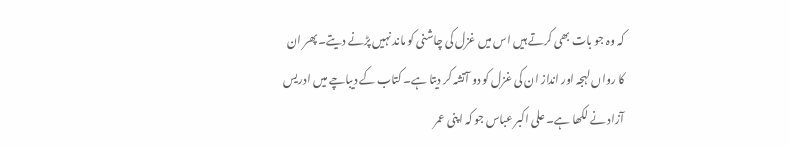کہ وہ جو بات بھی کرتے ہیں اس میں غزل کی چاشنی کو ماند نہیں پڑنے دیتے۔ پھر ان کا رواں لہجہ اور انداز ان کی غزل کو دو آتشہ کر دیتا ہے۔ کتاب کے دیباچے میں ادریس آزاد نے لکھا ہے۔ علی اکبر عباس جو کہ اپنی عمر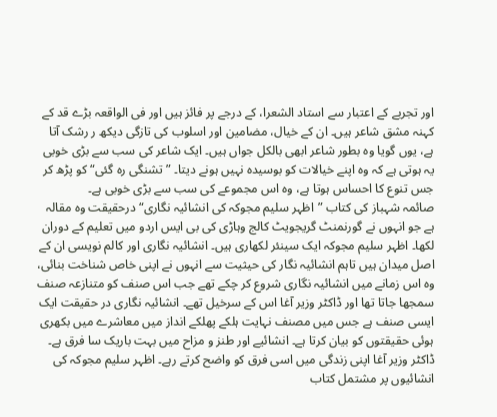اور تجربے کے اعتبار سے استاد الشعرا، کے درجے پر فائز ہیں اور فی الواقعہ بڑے قد کے کہنہ مشق شاعر ہیں۔ ان کے خیال، مضامین اور اسلوب کی تازگی دیکھ ر رشک آتا ہے، یوں گویا وہ بطور شاعر ابھی بالکل جواں ہیں۔ ایک شاعر کی سب سے بڑی خوبی یہ ہوتی ہے کہ وہ اپنے خیالات کو بوسیدہ نہیں ہونے دیتا۔ ”تشنگی رہ گئی“ کو پڑھ کر جس تنوع کا احساس ہوتا ہے، وہ اس مجموعے کی سب سے بڑی خوبی ہے۔
صائمہ شہباز کی کتاب ”اظہر سلیم مجوکہ کی انشائیہ نگاری“درحقیقت وہ مقالہ ہے جو انہوں نے گورنمنٹ گریجویٹ کالج وہاڑی کی بی ایس اردو میں تعلیم کے دوران لکھا۔ اظہر سلیم مجوکہ ایک سینئر لکھاری ہیں۔ انشائیہ نگاری اور کالم نویسی ان کے اصل میدان ہیں تاہم انشائیہ نگار کی حیثیت سے انہوں نے اپنی خاص شناخت بنائی، وہ اس زمانے میں انشائیہ نگاری شروع کر چکے تھے جب اس صنف کو متنازعہ صنف سمجھا جاتا تھا اور ڈاکٹر وزیر آغا اس کے سرخیل تھے۔ انشائیہ نگاری در حقیقت ایک ایسی صنف ہے جس میں مصنف نہایت ہلکے پھلکے انداز میں معاشرے میں بکھری ہوئی حقیقتوں کو بیان کرتا ہے۔ انشائیے اور طنز و مزاح میں بہت باریک سا فرق ہے۔ ڈاکٹر وزیر آغا اپنی زندگی میں اسی فرق کو واضح کرتے رہے۔ اظہر سلیم مجوکہ کی انشائیوں پر مشتمل کتاب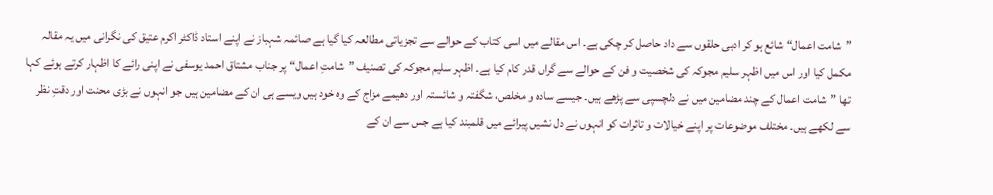”شامت اعمال“ شائع ہو کر ادبی حلقوں سے داد حاصل کر چکی ہے۔ اس مقالے میں اسی کتاب کے حوالے سے تجزیاتی مطالعہ کیا گیا ہے صائمہ شہباز نے اپنے استاد ڈاکٹر اکرم عتیق کی نگرانی میں یہ مقالہ مکمل کیا اور اس میں اظہر سلیم مجوکہ کی شخصیت و فن کے حوالے سے گراں قدر کام کیا ہے۔ اظہر سلیم مجوکہ کی تصنیف ”شامتِ اعمال“ پر جناب مشتاق احمد یوسفی نے اپنی رائے کا اظہار کرتے ہوئے کہا تھا ”شامت اعمال کے چند مضامین میں نے دلچسپی سے پڑھے ہیں۔ جیسے سادہ و مخلص، شگفتہ و شائستہ اور دھیمے مزاج کے وہ خود ہیں ویسے ہی ان کے مضامین ہیں جو انہوں نے بڑی محنت اور دقتِ نظر سے لکھے ہیں۔ مختلف موضوعات پر اپنے خیالات و تاثرات کو انہوں نے دل نشیں پیرائے میں قلمبند کیا ہے جس سے ان کے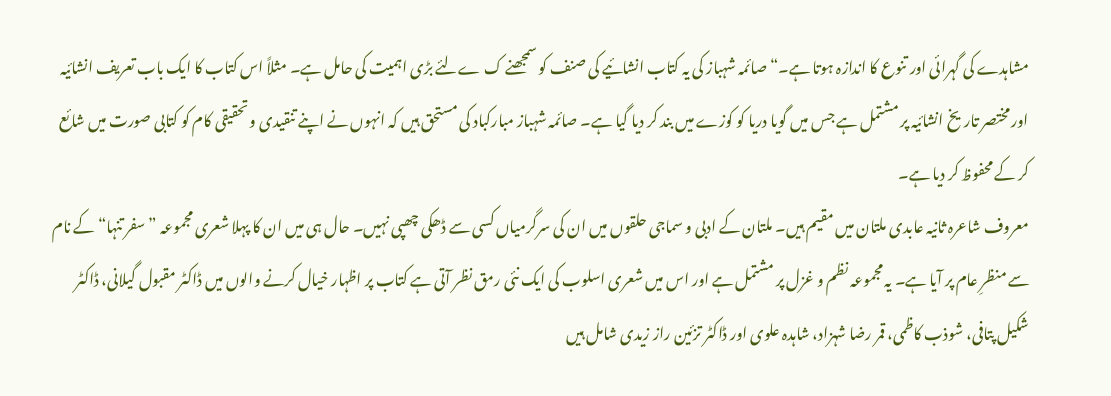مشاہدے کی گہرائی اور تنوع کا اندازہ ہوتا ہے۔“ صائمہ شہباز کی یہ کتاب انشائیے کی صنف کو سمجھنے ک ےلئے بڑی اہمیت کی حامل ہے۔ مثلاً اس کتاب کا ایک باب تعریف انشائیہ اور مختصر تاریخ انشائیہ پر مشتمل ہے جس میں گویا دریا کو کوزے میں بند کر دیا گیا ہے۔ صائمہ شہباز مبارکباد کی مستحق ہیں کہ انہوں نے اپنے تنقیدی و تحقیقی کام کو کتابی صورت میں شائع کر کے محفوظ کر دیا ہے۔
معروف شاعرہ ثانیہ عابدی ملتان میں مقیم ہیں۔ ملتان کے ادبی و سماجی حلقوں میں ان کی سرگرمیاں کسی سے ڈھکی چھپی نہیں۔ حال ہی میں ان کا پہلا شعری مجموعہ ”سفر تنہا“ کے نام سے منظرِ عام پر آیا ہے۔ یہ مجموعہ نظم و غزل پر مشتمل ہے اور اس میں شعری اسلوب کی ایک نئی رمق نظر آتی ہے کتاب پر اظہار خیال کرنے والوں میں ڈاکٹر مقبول گیلانی، ڈاکٹر شکیل پتافی، شوذب کاظمی، قمر رضا شہزاد، شاہدہ علوی اور ڈاکٹر تزئین راز زیدی شامل ہیں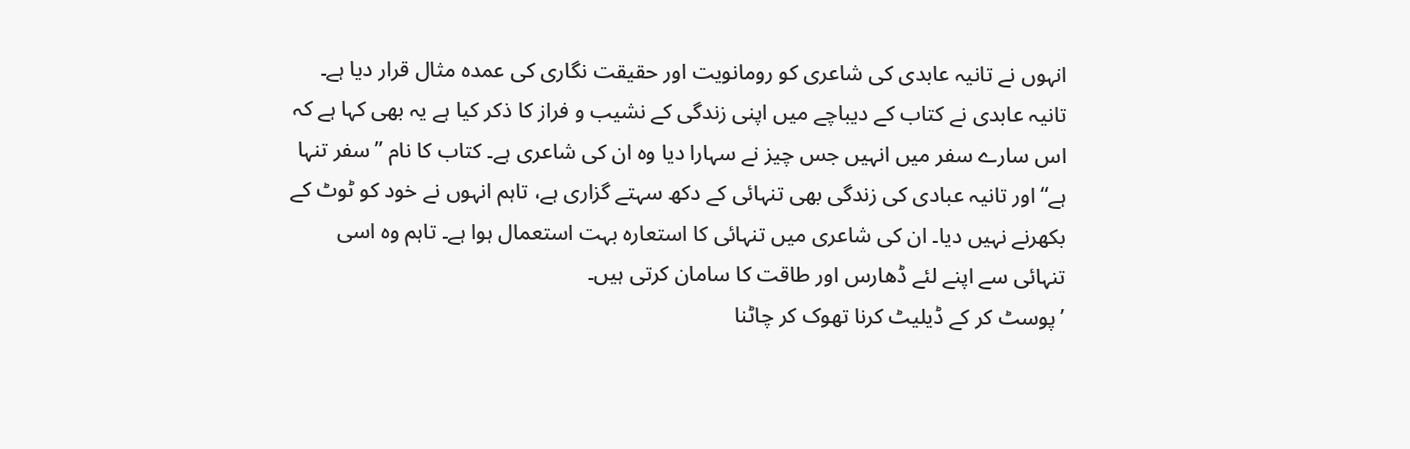انہوں نے تانیہ عابدی کی شاعری کو رومانویت اور حقیقت نگاری کی عمدہ مثال قرار دیا ہے۔ تانیہ عابدی نے کتاب کے دیباچے میں اپنی زندگی کے نشیب و فراز کا ذکر کیا ہے یہ بھی کہا ہے کہ اس سارے سفر میں انہیں جس چیز نے سہارا دیا وہ ان کی شاعری ہے۔ کتاب کا نام ”سفر تنہا ہے“ اور تانیہ عبادی کی زندگی بھی تنہائی کے دکھ سہتے گزاری ہے، تاہم انہوں نے خود کو ٹوٹ کے بکھرنے نہیں دیا۔ ان کی شاعری میں تنہائی کا استعارہ بہت استعمال ہوا ہے۔ تاہم وہ اسی تنہائی سے اپنے لئے ڈھارس اور طاقت کا سامان کرتی ہیں۔
’پوسٹ کر کے ڈیلیٹ کرنا تھوک کر چاٹنا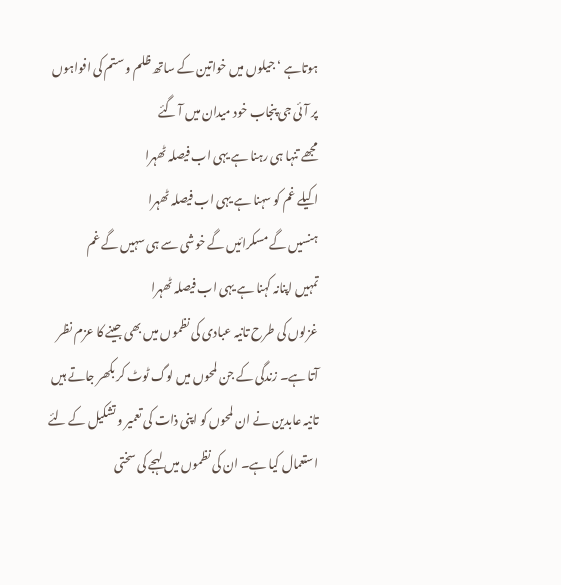ہوتاہے ‘جیلوں میں خواتین کے ساتھ ظلم و ستم کی افواہوں پر آئی جی پنجاب خود میدان میں آ گئے
مجھے تنہا ہی رہنا ہے یہی اب فیصلہ ٹھہرا
اکیلے غم کو سہنا ہے یہی اب فیصلہ ٹھہرا
ہنسیں گے مسکرائیں گے خوشی سے ہی سہیں گے غم
تمہیں اپنانہ کہنا ہے یہی اب فیصلہ ٹھہرا
غزلوں کی طرح تانیہ عبادی کی نظموں میں بھی جینے کا عزم نظر آتا ہے۔ زندگی کے جن لمحوں میں لوگ ٹوٹ کر بکھر جاتے ہیں تانیہ عابدین نے ان لمحوں کو اپنی ذات کی تعمیر و تشکیل کے لئے استعمال کیا ہے۔ ان کی نظموں میں لہجے کی سختی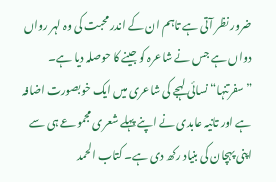ضرور نظر آتی ہے تاہم ان کے اندر محبت کی وہ لہر رواں دواں ہے جس نے شاعرہ کو جینے کا حوصلہ دیا ہے۔ ”سفرتنہا“ نسائی لہجے کی شاعری میں ایک خوبصورت اضافہ ہے اور تانیہ عابدی نے اپنے پہلے شعری مجموعے ہی سے اپنی پہچان کی بنیاد رکھ دی ہے۔ کتاب الحمد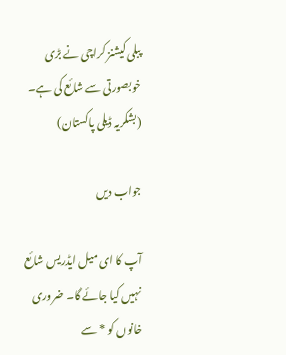پبلی کیشنز کراچی نے بڑی خوبصورتی سے شائع کی ہے۔
(بشکریہ ڈیلی پاکستان)

جواب دیں

آپ کا ای میل ایڈریس شائع نہیں کیا جائے گا۔ ضروری خانوں کو * سے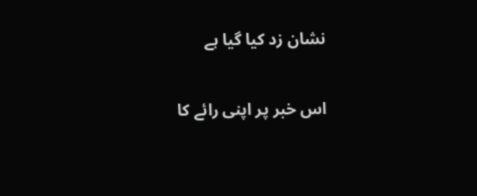نشان زد کیا گیا ہے

اس خبر پر اپنی رائے کا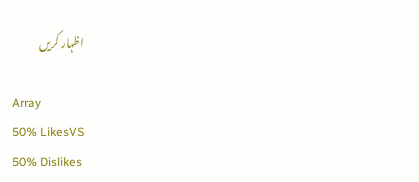اظہار کریں

Array
50% LikesVS
50% Dislikes